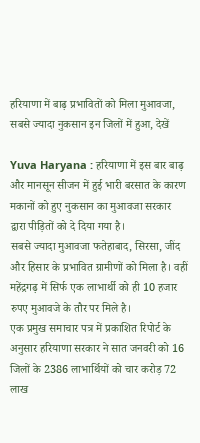हरियाणा में बाढ़ प्रभावितों को मिला मुआवजा, सबसे ज्यादा नुकसान इन जिलों में हुआ, देखें

Yuva Haryana : हरियाणा में इस बार बाढ़ और मानसून सीजन में हुई भारी बरसात के कारण मकानों को हुए नुकसान का मुआवजा सरकार द्वारा पीड़ितों को दे दिया गया है।
सबसे ज्यादा मुआवजा फतेहाबाद, सिरसा, जींद और हिसार के प्रभावित ग्रामीणों को मिला है। वहीं महेंद्रगढ़ में सिर्फ एक लाभार्थी को ही 10 हजार रुपए मुआवजे के तौर पर मिले है।
एक प्रमुख समाचार पत्र में प्रकाशित रिपोर्ट के अनुसार हरियाणा सरकार ने सात जनवरी को 16 जिलों के 2386 लाभार्थियों को चार करोड़ 72 लाख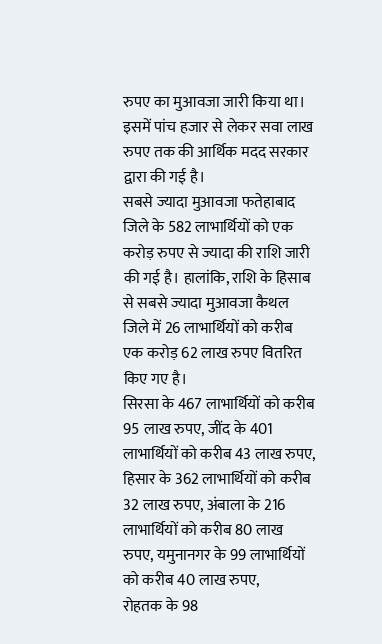रुपए का मुआवजा जारी किया था। इसमें पांच हजार से लेकर सवा लाख रुपए तक की आर्थिक मदद सरकार द्वारा की गई है।
सबसे ज्यादा मुआवजा फतेहाबाद जिले के 582 लाभार्थियों को एक करोड़ रुपए से ज्यादा की राशि जारी की गई है। हालांकि, राशि के हिसाब से सबसे ज्यादा मुआवजा कैथल जिले में 26 लाभार्थियों को करीब एक करोड़ 62 लाख रुपए वितरित किए गए है।
सिरसा के 467 लाभार्थियों को करीब 95 लाख रुपए, जींद के 401 लाभार्थियों को करीब 43 लाख रुपए, हिसार के 362 लाभार्थियों को करीब 32 लाख रुपए, अंबाला के 216 लाभार्थियों को करीब 80 लाख रुपए, यमुनानगर के 99 लाभार्थियों को करीब 40 लाख रुपए,
रोहतक के 98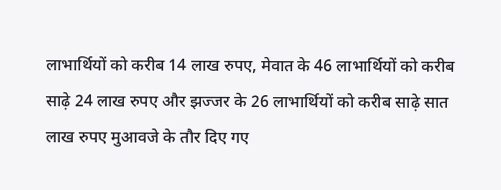लाभार्थियों को करीब 14 लाख रुपए, मेवात के 46 लाभार्थियों को करीब साढ़े 24 लाख रुपए और झज्जर के 26 लाभार्थियों को करीब साढ़े सात लाख रुपए मुआवजे के तौर दिए गए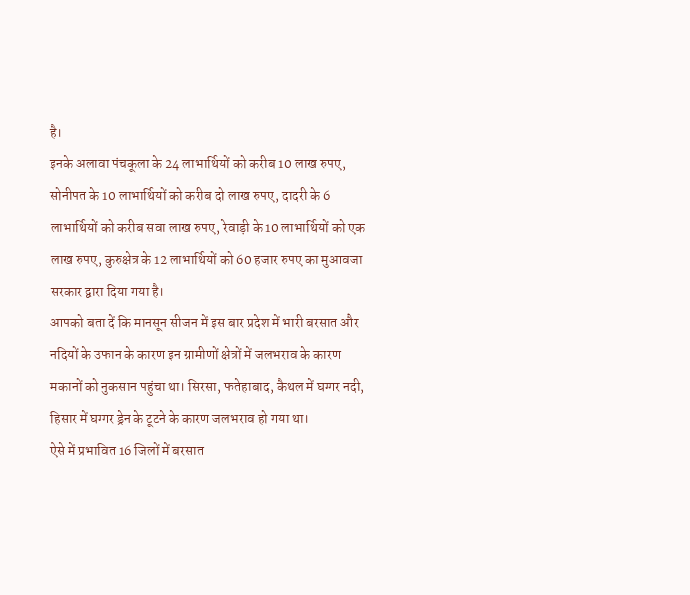है।
इनके अलावा पंचकूला के 24 लाभार्थियों को करीब 10 लाख रुपए, सोनीपत के 10 लाभार्थियों को करीब दो लाख रुपए, दादरी के 6 लाभार्थियों को करीब सवा लाख रुपए, रेवाड़ी के 10 लाभार्थियों को एक लाख रुपए, कुरुक्षेत्र के 12 लाभार्थियों को 60 हजार रुपए का मुआवजा सरकार द्वारा दिया गया है।
आपको बता दें कि मानसून सीजन में इस बार प्रदेश में भारी बरसात और नदियों के उफान के कारण इन ग्रामीणों क्षेत्रों में जलभराव के कारण मकानों को नुकसान पहुंचा था। सिरसा, फतेहाबाद, कैथल में घग्गर नदी, हिसार में घग्गर ड्रेन के टूटने के कारण जलभराव हो गया था।
ऐसे में प्रभावित 16 जिलों में बरसात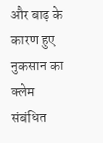और बाढ़ के कारण हुए नुकसान का क्लेम संबंधित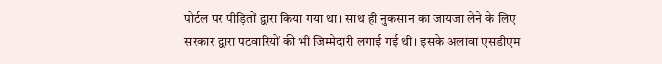पोर्टल पर पीड़ितों द्वारा किया गया था। साथ ही नुकसान का जायजा लेने के लिए सरकार द्वारा पटवारियों की भी जिम्मेदारी लगाई गई थी। इसके अलावा एसडीएम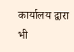कार्यालय द्वारा भी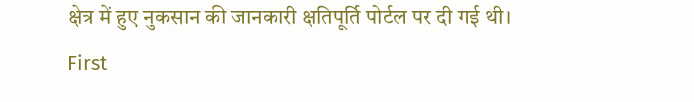क्षेत्र में हुए नुकसान की जानकारी क्षतिपूर्ति पोर्टल पर दी गई थी।
First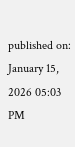published on: January 15, 2026 05:03 PM